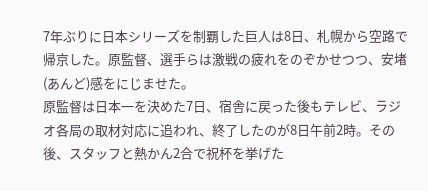7年ぶりに日本シリーズを制覇した巨人は8日、札幌から空路で帰京した。原監督、選手らは激戦の疲れをのぞかせつつ、安堵(あんど)感をにじませた。
原監督は日本一を決めた7日、宿舎に戻った後もテレビ、ラジオ各局の取材対応に追われ、終了したのが8日午前2時。その後、スタッフと熱かん2合で祝杯を挙げた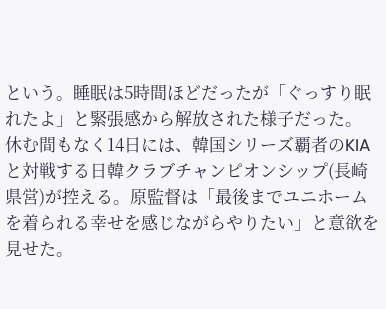という。睡眠は5時間ほどだったが「ぐっすり眠れたよ」と緊張感から解放された様子だった。
休む間もなく14日には、韓国シリーズ覇者のKIAと対戦する日韓クラブチャンピオンシップ(長崎県営)が控える。原監督は「最後までユニホームを着られる幸せを感じながらやりたい」と意欲を見せた。